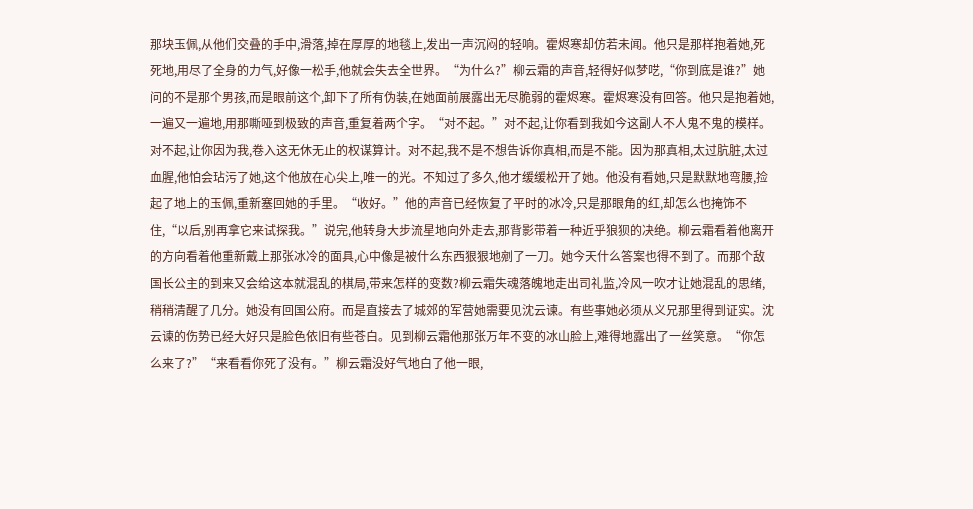那块玉佩,从他们交叠的手中,滑落,掉在厚厚的地毯上,发出一声沉闷的轻响。霍烬寒却仿若未闻。他只是那样抱着她,死死地,用尽了全身的力气,好像一松手,他就会失去全世界。“为什么?”柳云霜的声音,轻得好似梦呓,“你到底是谁?”她问的不是那个男孩,而是眼前这个,卸下了所有伪装,在她面前展露出无尽脆弱的霍烬寒。霍烬寒没有回答。他只是抱着她,一遍又一遍地,用那嘶哑到极致的声音,重复着两个字。“对不起。”对不起,让你看到我如今这副人不人鬼不鬼的模样。对不起,让你因为我,卷入这无休无止的权谋算计。对不起,我不是不想告诉你真相,而是不能。因为那真相,太过肮脏,太过血腥,他怕会玷污了她,这个他放在心尖上,唯一的光。不知过了多久,他才缓缓松开了她。他没有看她,只是默默地弯腰,捡起了地上的玉佩,重新塞回她的手里。“收好。”他的声音已经恢复了平时的冰冷,只是那眼角的红,却怎么也掩饰不住,“以后,别再拿它来试探我。”说完,他转身大步流星地向外走去,那背影带着一种近乎狼狈的决绝。柳云霜看着他离开的方向看着他重新戴上那张冰冷的面具,心中像是被什么东西狠狠地剜了一刀。她今天什么答案也得不到了。而那个敌国长公主的到来又会给这本就混乱的棋局,带来怎样的变数?柳云霜失魂落魄地走出司礼监,冷风一吹才让她混乱的思绪,稍稍清醒了几分。她没有回国公府。而是直接去了城郊的军营她需要见沈云谏。有些事她必须从义兄那里得到证实。沈云谏的伤势已经大好只是脸色依旧有些苍白。见到柳云霜他那张万年不变的冰山脸上,难得地露出了一丝笑意。“你怎么来了?”“来看看你死了没有。”柳云霜没好气地白了他一眼,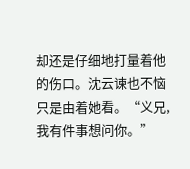却还是仔细地打量着他的伤口。沈云谏也不恼只是由着她看。“义兄,我有件事想问你。”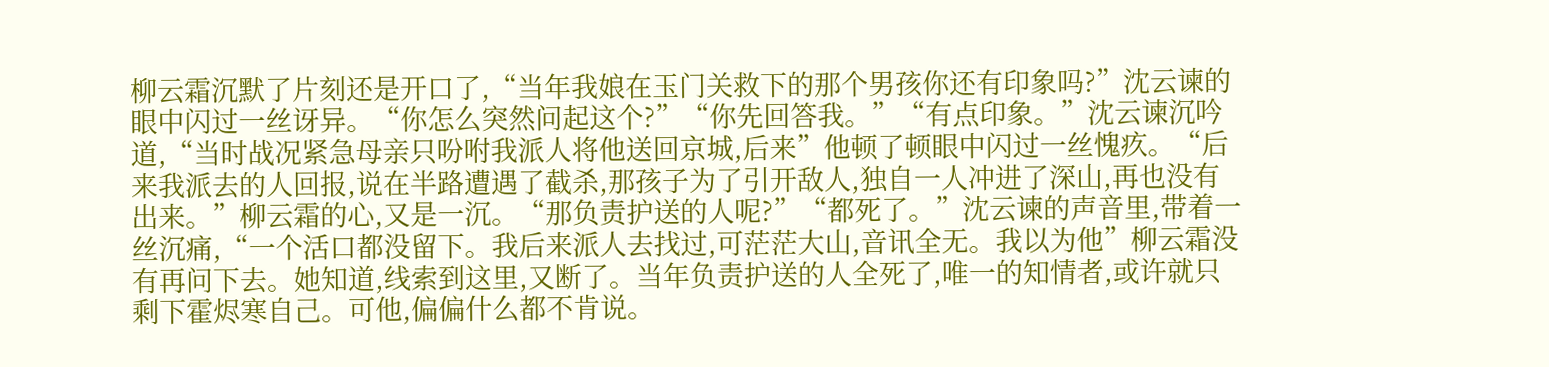柳云霜沉默了片刻还是开口了,“当年我娘在玉门关救下的那个男孩你还有印象吗?”沈云谏的眼中闪过一丝讶异。“你怎么突然问起这个?”“你先回答我。”“有点印象。”沈云谏沉吟道,“当时战况紧急母亲只吩咐我派人将他送回京城,后来”他顿了顿眼中闪过一丝愧疚。“后来我派去的人回报,说在半路遭遇了截杀,那孩子为了引开敌人,独自一人冲进了深山,再也没有出来。”柳云霜的心,又是一沉。“那负责护送的人呢?”“都死了。”沈云谏的声音里,带着一丝沉痛,“一个活口都没留下。我后来派人去找过,可茫茫大山,音讯全无。我以为他”柳云霜没有再问下去。她知道,线索到这里,又断了。当年负责护送的人全死了,唯一的知情者,或许就只剩下霍烬寒自己。可他,偏偏什么都不肯说。